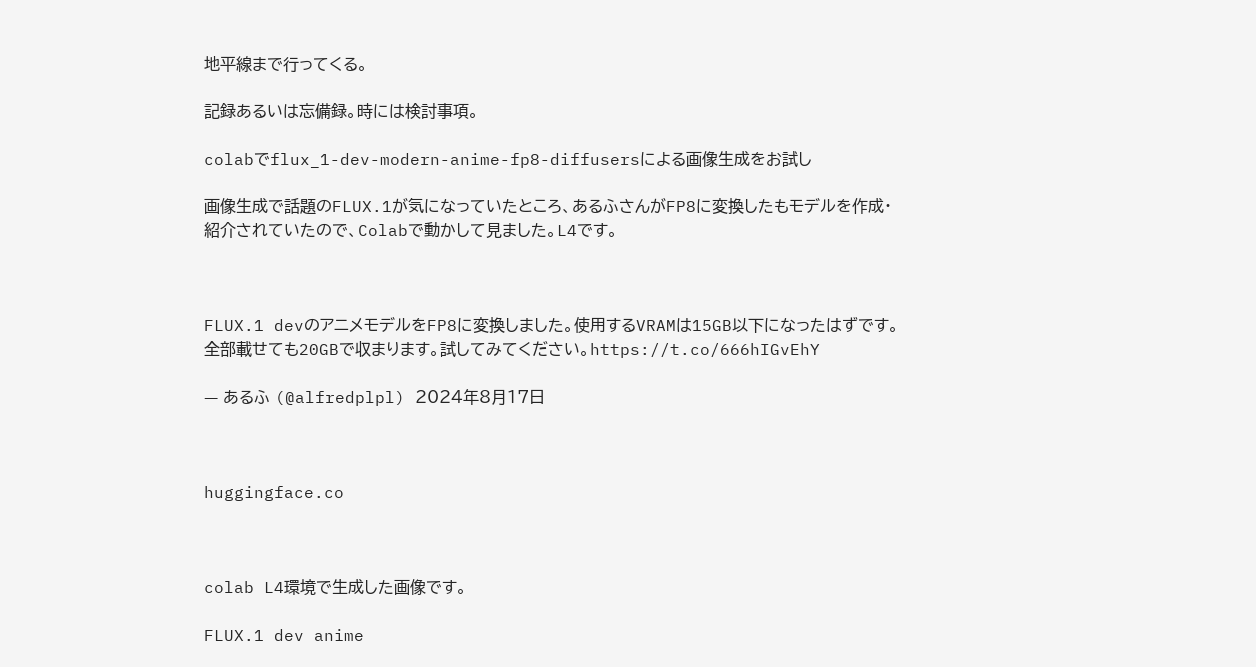地平線まで行ってくる。

記録あるいは忘備録。時には検討事項。

colabでflux_1-dev-modern-anime-fp8-diffusersによる画像生成をお試し

画像生成で話題のFLUX.1が気になっていたところ、あるふさんがFP8に変換したもモデルを作成・紹介されていたので、Colabで動かして見ました。L4です。



FLUX.1 devのアニメモデルをFP8に変換しました。使用するVRAMは15GB以下になったはずです。全部載せても20GBで収まります。試してみてください。https://t.co/666hIGvEhY

— あるふ (@alfredplpl) 2024年8月17日



huggingface.co



colab L4環境で生成した画像です。

FLUX.1 dev anime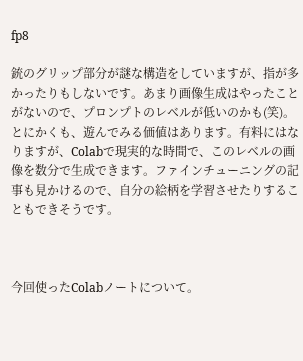fp8

銃のグリップ部分が謎な構造をしていますが、指が多かったりもしないです。あまり画像生成はやったことがないので、プロンプトのレベルが低いのかも(笑)。とにかくも、遊んでみる価値はあります。有料にはなりますが、Colabで現実的な時間で、このレベルの画像を数分で生成できます。ファインチューニングの記事も見かけるので、自分の絵柄を学習させたりすることもできそうです。



今回使ったColabノートについて。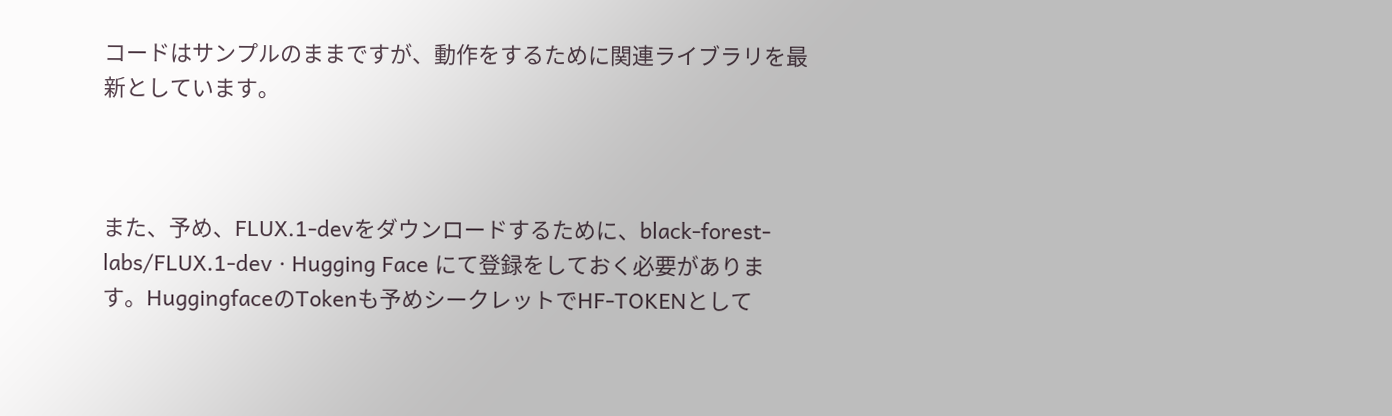コードはサンプルのままですが、動作をするために関連ライブラリを最新としています。



また、予め、FLUX.1-devをダウンロードするために、black-forest-labs/FLUX.1-dev · Hugging Face にて登録をしておく必要があります。HuggingfaceのTokenも予めシークレットでHF-TOKENとして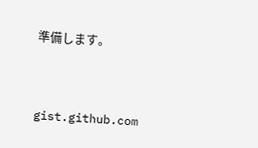準備します。



gist.github.com